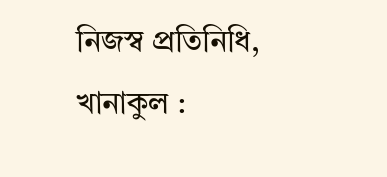নিজস্ব প্রতিনিধি, খানাকুল :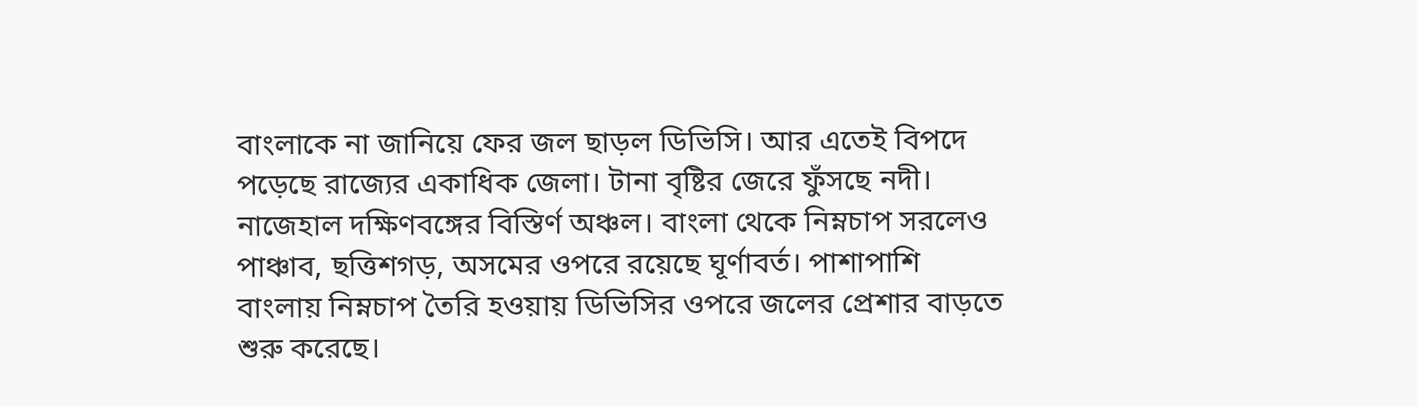বাংলাকে না জানিয়ে ফের জল ছাড়ল ডিভিসি। আর এতেই বিপদে পড়েছে রাজ্যের একাধিক জেলা। টানা বৃষ্টির জেরে ফুঁসছে নদী। নাজেহাল দক্ষিণবঙ্গের বিস্তির্ণ অঞ্চল। বাংলা থেকে নিম্নচাপ সরলেও পাঞ্চাব, ছত্তিশগড়, অসমের ওপরে রয়েছে ঘূর্ণাবর্ত। পাশাপাশি বাংলায় নিম্নচাপ তৈরি হওয়ায় ডিভিসির ওপরে জলের প্রেশার বাড়তে শুরু করেছে।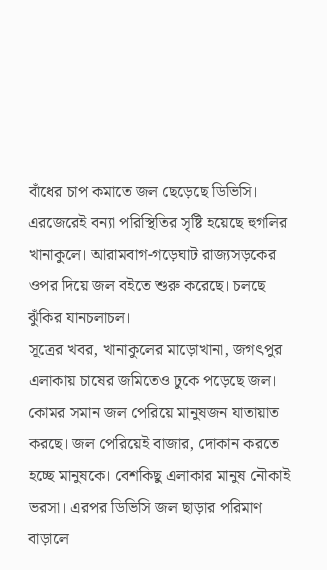বাঁধের চাপ কমাতে জল ছেড়েছে ডিভিসি। এরজেরেই বন্যা পরিস্থিতির সৃষ্টি হয়েছে হুগলির খানাকুলে। আরামবাগ-গড়েঘাট রাজ্যসড়কের ওপর দিয়ে জল বইতে শুরু করেছে। চলছে ঝুঁকির যানচলাচল।
সূত্রের খবর, খানাকুলের মাড়োখানা, জগৎপুর এলাকায় চাষের জমিতেও ঢুকে পড়েছে জল। কোমর সমান জল পেরিয়ে মানুষজন যাতায়াত করছে। জল পেরিয়েই বাজার, দোকান করতে হচ্ছে মানুষকে। বেশকিছু এলাকার মানুষ নৌকাই ভরসা। এরপর ডিভিসি জল ছাড়ার পরিমাণ বাড়ালে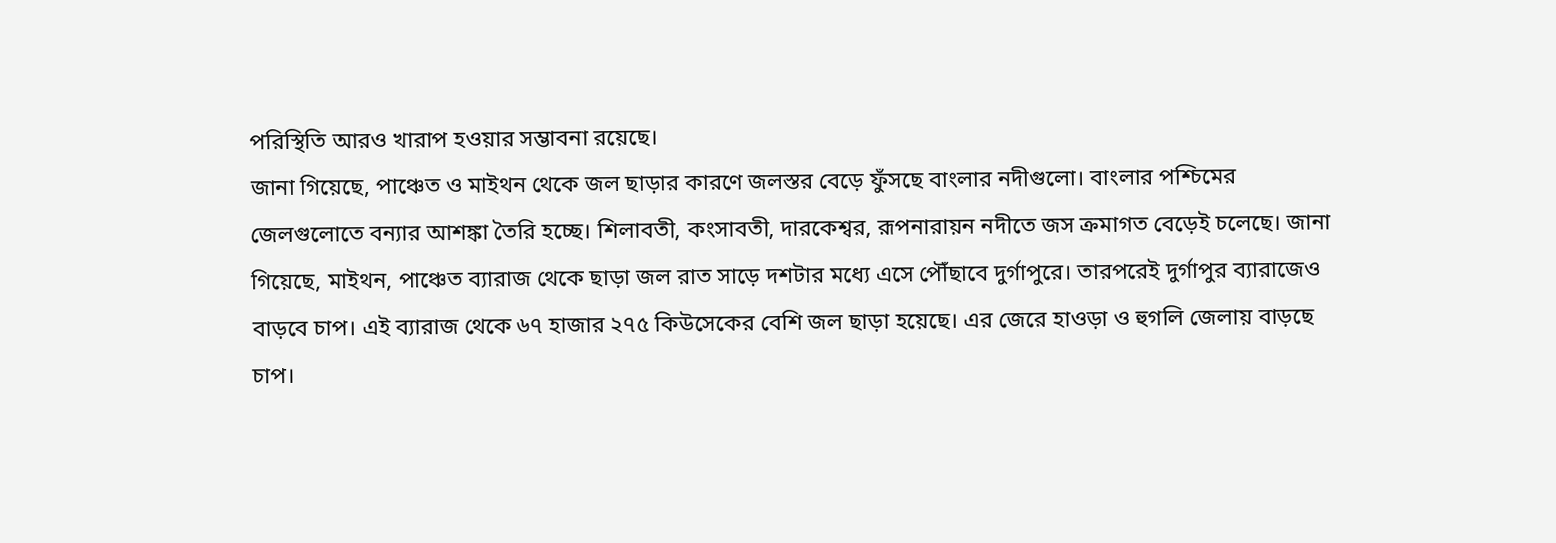পরিস্থিতি আরও খারাপ হওয়ার সম্ভাবনা রয়েছে।
জানা গিয়েছে, পাঞ্চেত ও মাইথন থেকে জল ছাড়ার কারণে জলস্তর বেড়ে ফুঁসছে বাংলার নদীগুলো। বাংলার পশ্চিমের জেলগুলোতে বন্যার আশঙ্কা তৈরি হচ্ছে। শিলাবতী, কংসাবতী, দারকেশ্বর, রূপনারায়ন নদীতে জস ক্রমাগত বেড়েই চলেছে। জানা গিয়েছে, মাইথন, পাঞ্চেত ব্যারাজ থেকে ছাড়া জল রাত সাড়ে দশটার মধ্যে এসে পৌঁছাবে দুর্গাপুরে। তারপরেই দুর্গাপুর ব্যারাজেও বাড়বে চাপ। এই ব্যারাজ থেকে ৬৭ হাজার ২৭৫ কিউসেকের বেশি জল ছাড়া হয়েছে। এর জেরে হাওড়া ও হুগলি জেলায় বাড়ছে চাপ।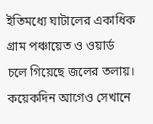ইতিমধ্যে ঘাটালের একাধিক গ্রাম পঞ্চায়েত ও ওয়ার্ড চলে গিয়েছে জলের তলায়। কয়েকদিন আগেও সেখানে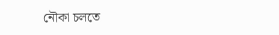নৌকা চলতে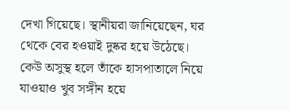দেখা গিয়েছে। স্থানীয়রা জানিয়েছেন, ঘর থেকে বের হওয়াই দুষ্কর হয়ে উঠেছে। কেউ অসুস্থ হলে তাঁকে হাসপাতালে নিয়ে যাওয়াও খুব সঙ্গীন হয়ে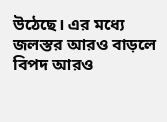উঠেছে। এর মধ্যে জলস্তর আরও বাড়লে বিপদ আরও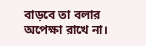বাড়বে তা বলার অপেক্ষা রাখে না।